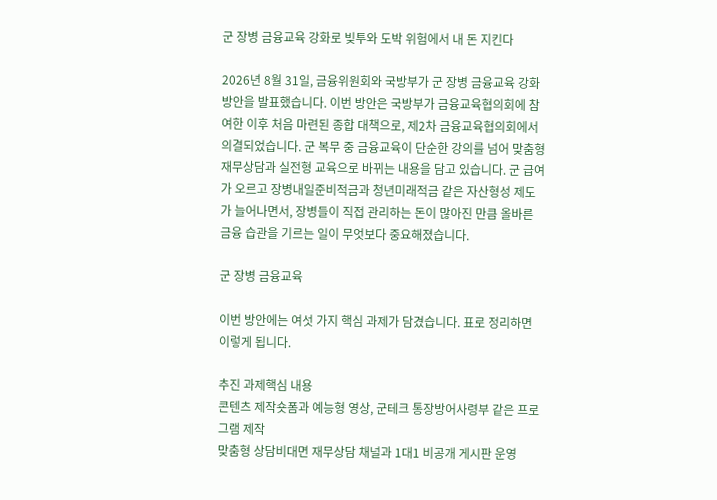군 장병 금융교육 강화로 빚투와 도박 위험에서 내 돈 지킨다

2026년 8월 31일, 금융위원회와 국방부가 군 장병 금융교육 강화 방안을 발표했습니다. 이번 방안은 국방부가 금융교육협의회에 참여한 이후 처음 마련된 종합 대책으로, 제2차 금융교육협의회에서 의결되었습니다. 군 복무 중 금융교육이 단순한 강의를 넘어 맞춤형 재무상담과 실전형 교육으로 바뀌는 내용을 담고 있습니다. 군 급여가 오르고 장병내일준비적금과 청년미래적금 같은 자산형성 제도가 늘어나면서, 장병들이 직접 관리하는 돈이 많아진 만큼 올바른 금융 습관을 기르는 일이 무엇보다 중요해졌습니다.

군 장병 금융교육

이번 방안에는 여섯 가지 핵심 과제가 담겼습니다. 표로 정리하면 이렇게 됩니다.

추진 과제핵심 내용
콘텐츠 제작숏폼과 예능형 영상, 군테크 통장방어사령부 같은 프로그램 제작
맞춤형 상담비대면 재무상담 채널과 1대1 비공개 게시판 운영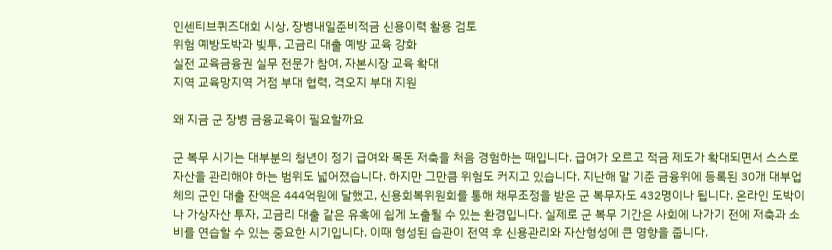인센티브퀴즈대회 시상, 장병내일준비적금 신용이력 활용 검토
위험 예방도박과 빚투, 고금리 대출 예방 교육 강화
실전 교육금융권 실무 전문가 참여, 자본시장 교육 확대
지역 교육망지역 거점 부대 협력, 격오지 부대 지원

왜 지금 군 장병 금융교육이 필요할까요

군 복무 시기는 대부분의 청년이 정기 급여와 목돈 저축을 처음 경험하는 때입니다. 급여가 오르고 적금 제도가 확대되면서 스스로 자산을 관리해야 하는 범위도 넓어졌습니다. 하지만 그만큼 위험도 커지고 있습니다. 지난해 말 기준 금융위에 등록된 30개 대부업체의 군인 대출 잔액은 444억원에 달했고, 신용회복위원회를 통해 채무조정을 받은 군 복무자도 432명이나 됩니다. 온라인 도박이나 가상자산 투자, 고금리 대출 같은 유혹에 쉽게 노출될 수 있는 환경입니다. 실제로 군 복무 기간은 사회에 나가기 전에 저축과 소비를 연습할 수 있는 중요한 시기입니다. 이때 형성된 습관이 전역 후 신용관리와 자산형성에 큰 영향을 줍니다.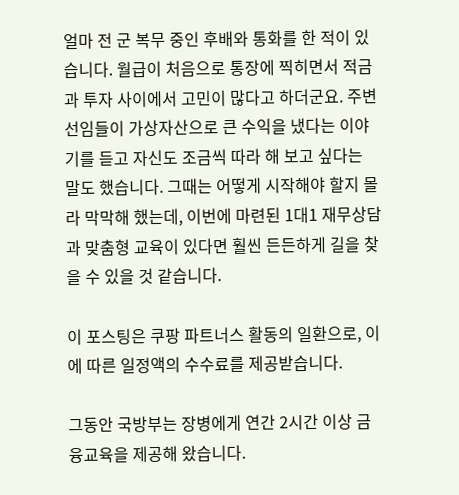얼마 전 군 복무 중인 후배와 통화를 한 적이 있습니다. 월급이 처음으로 통장에 찍히면서 적금과 투자 사이에서 고민이 많다고 하더군요. 주변 선임들이 가상자산으로 큰 수익을 냈다는 이야기를 듣고 자신도 조금씩 따라 해 보고 싶다는 말도 했습니다. 그때는 어떻게 시작해야 할지 몰라 막막해 했는데, 이번에 마련된 1대1 재무상담과 맞춤형 교육이 있다면 훨씬 든든하게 길을 찾을 수 있을 것 같습니다.

이 포스팅은 쿠팡 파트너스 활동의 일환으로, 이에 따른 일정액의 수수료를 제공받습니다.

그동안 국방부는 장병에게 연간 2시간 이상 금융교육을 제공해 왔습니다.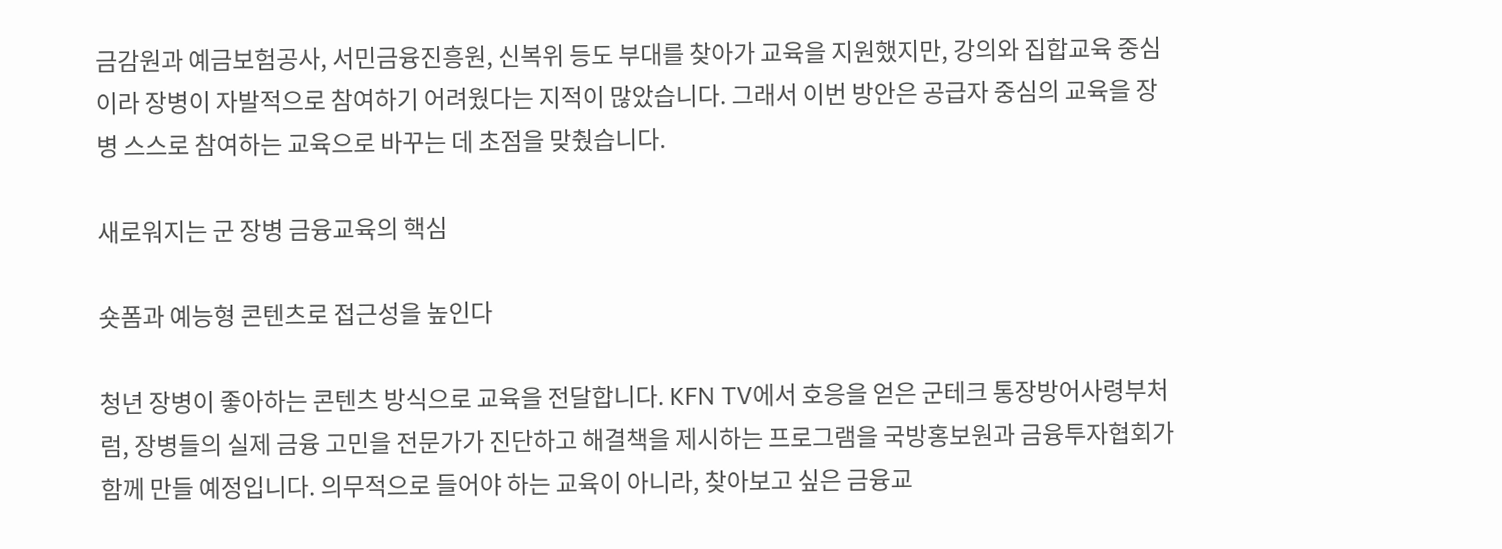금감원과 예금보험공사, 서민금융진흥원, 신복위 등도 부대를 찾아가 교육을 지원했지만, 강의와 집합교육 중심이라 장병이 자발적으로 참여하기 어려웠다는 지적이 많았습니다. 그래서 이번 방안은 공급자 중심의 교육을 장병 스스로 참여하는 교육으로 바꾸는 데 초점을 맞췄습니다.

새로워지는 군 장병 금융교육의 핵심

숏폼과 예능형 콘텐츠로 접근성을 높인다

청년 장병이 좋아하는 콘텐츠 방식으로 교육을 전달합니다. KFN TV에서 호응을 얻은 군테크 통장방어사령부처럼, 장병들의 실제 금융 고민을 전문가가 진단하고 해결책을 제시하는 프로그램을 국방홍보원과 금융투자협회가 함께 만들 예정입니다. 의무적으로 들어야 하는 교육이 아니라, 찾아보고 싶은 금융교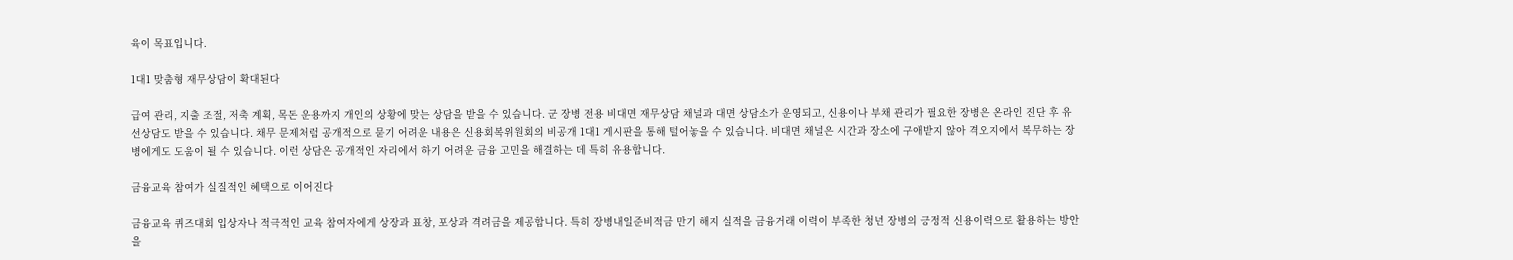육이 목표입니다.

1대1 맞춤형 재무상담이 확대된다

급여 관리, 지출 조절, 저축 계획, 목돈 운용까지 개인의 상황에 맞는 상담을 받을 수 있습니다. 군 장병 전용 비대면 재무상담 채널과 대면 상담소가 운영되고, 신용이나 부채 관리가 필요한 장병은 온라인 진단 후 유선상담도 받을 수 있습니다. 채무 문제처럼 공개적으로 묻기 어려운 내용은 신용회복위원회의 비공개 1대1 게시판을 통해 털어놓을 수 있습니다. 비대면 채널은 시간과 장소에 구애받지 않아 격오지에서 복무하는 장병에게도 도움이 될 수 있습니다. 이런 상담은 공개적인 자리에서 하기 어려운 금융 고민을 해결하는 데 특히 유용합니다.

금융교육 참여가 실질적인 혜택으로 이어진다

금융교육 퀴즈대회 입상자나 적극적인 교육 참여자에게 상장과 표창, 포상과 격려금을 제공합니다. 특히 장병내일준비적금 만기 해지 실적을 금융거래 이력이 부족한 청년 장병의 긍정적 신용이력으로 활용하는 방안을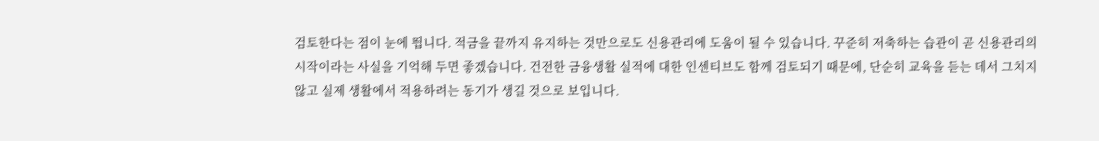검토한다는 점이 눈에 띕니다. 적금을 끝까지 유지하는 것만으로도 신용관리에 도움이 될 수 있습니다. 꾸준히 저축하는 습관이 곧 신용관리의 시작이라는 사실을 기억해 두면 좋겠습니다. 건전한 금융생활 실적에 대한 인센티브도 함께 검토되기 때문에, 단순히 교육을 듣는 데서 그치지 않고 실제 생활에서 적용하려는 동기가 생길 것으로 보입니다.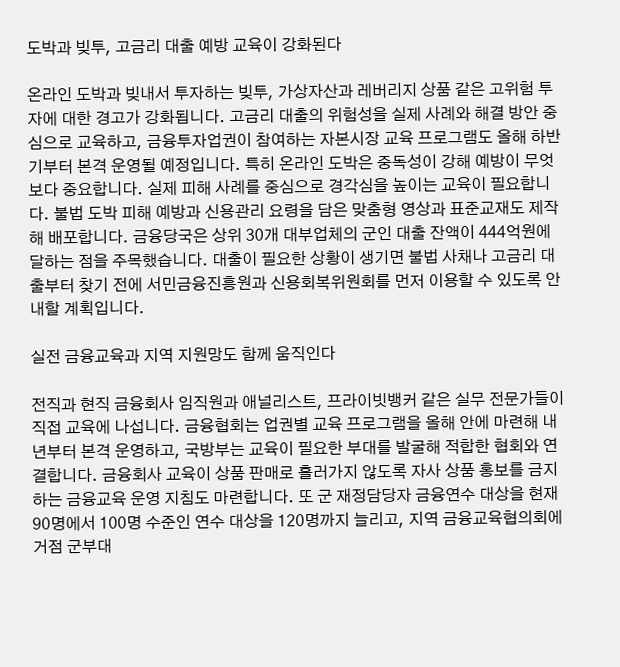도박과 빚투, 고금리 대출 예방 교육이 강화된다

온라인 도박과 빚내서 투자하는 빚투, 가상자산과 레버리지 상품 같은 고위험 투자에 대한 경고가 강화됩니다. 고금리 대출의 위험성을 실제 사례와 해결 방안 중심으로 교육하고, 금융투자업권이 참여하는 자본시장 교육 프로그램도 올해 하반기부터 본격 운영될 예정입니다. 특히 온라인 도박은 중독성이 강해 예방이 무엇보다 중요합니다. 실제 피해 사례를 중심으로 경각심을 높이는 교육이 필요합니다. 불법 도박 피해 예방과 신용관리 요령을 담은 맞춤형 영상과 표준교재도 제작해 배포합니다. 금융당국은 상위 30개 대부업체의 군인 대출 잔액이 444억원에 달하는 점을 주목했습니다. 대출이 필요한 상황이 생기면 불법 사채나 고금리 대출부터 찾기 전에 서민금융진흥원과 신용회복위원회를 먼저 이용할 수 있도록 안내할 계획입니다.

실전 금융교육과 지역 지원망도 함께 움직인다

전직과 현직 금융회사 임직원과 애널리스트, 프라이빗뱅커 같은 실무 전문가들이 직접 교육에 나섭니다. 금융협회는 업권별 교육 프로그램을 올해 안에 마련해 내년부터 본격 운영하고, 국방부는 교육이 필요한 부대를 발굴해 적합한 협회와 연결합니다. 금융회사 교육이 상품 판매로 흘러가지 않도록 자사 상품 홍보를 금지하는 금융교육 운영 지침도 마련합니다. 또 군 재정담당자 금융연수 대상을 현재 90명에서 100명 수준인 연수 대상을 120명까지 늘리고, 지역 금융교육협의회에 거점 군부대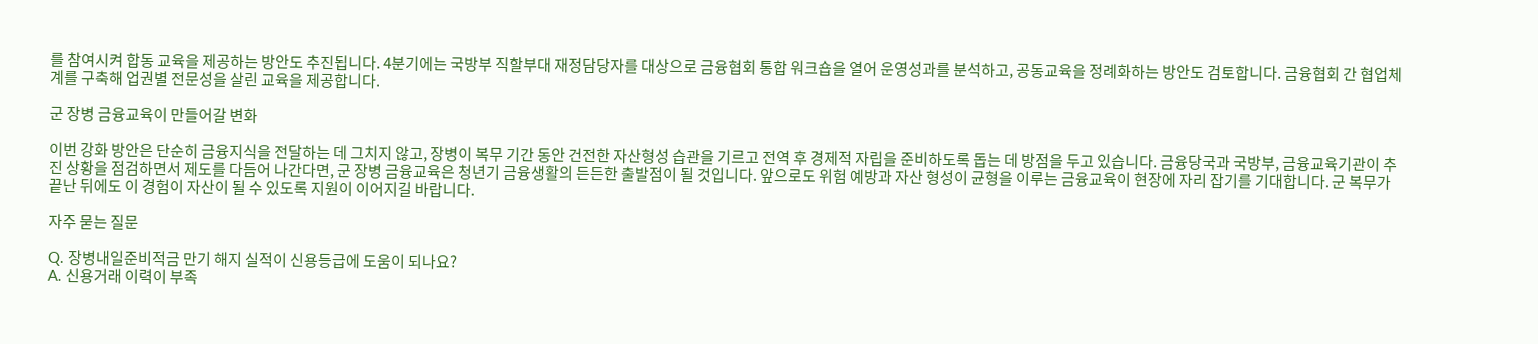를 참여시켜 합동 교육을 제공하는 방안도 추진됩니다. 4분기에는 국방부 직할부대 재정담당자를 대상으로 금융협회 통합 워크숍을 열어 운영성과를 분석하고, 공동교육을 정례화하는 방안도 검토합니다. 금융협회 간 협업체계를 구축해 업권별 전문성을 살린 교육을 제공합니다.

군 장병 금융교육이 만들어갈 변화

이번 강화 방안은 단순히 금융지식을 전달하는 데 그치지 않고, 장병이 복무 기간 동안 건전한 자산형성 습관을 기르고 전역 후 경제적 자립을 준비하도록 돕는 데 방점을 두고 있습니다. 금융당국과 국방부, 금융교육기관이 추진 상황을 점검하면서 제도를 다듬어 나간다면, 군 장병 금융교육은 청년기 금융생활의 든든한 출발점이 될 것입니다. 앞으로도 위험 예방과 자산 형성이 균형을 이루는 금융교육이 현장에 자리 잡기를 기대합니다. 군 복무가 끝난 뒤에도 이 경험이 자산이 될 수 있도록 지원이 이어지길 바랍니다.

자주 묻는 질문

Q. 장병내일준비적금 만기 해지 실적이 신용등급에 도움이 되나요?
A. 신용거래 이력이 부족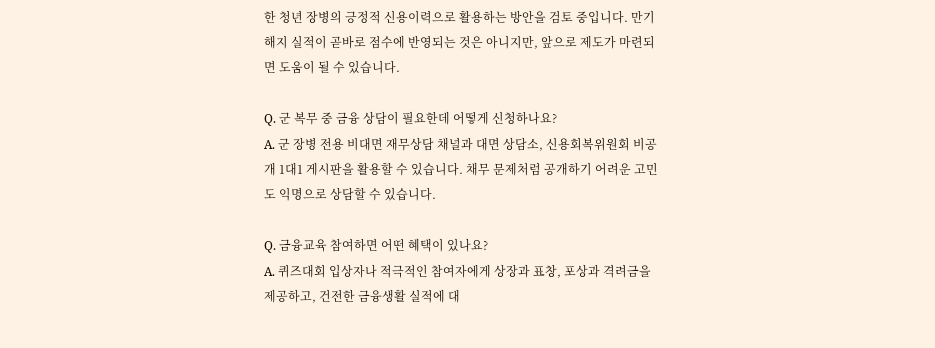한 청년 장병의 긍정적 신용이력으로 활용하는 방안을 검토 중입니다. 만기 해지 실적이 곧바로 점수에 반영되는 것은 아니지만, 앞으로 제도가 마련되면 도움이 될 수 있습니다.

Q. 군 복무 중 금융 상담이 필요한데 어떻게 신청하나요?
A. 군 장병 전용 비대면 재무상담 채널과 대면 상담소, 신용회복위원회 비공개 1대1 게시판을 활용할 수 있습니다. 채무 문제처럼 공개하기 어려운 고민도 익명으로 상담할 수 있습니다.

Q. 금융교육 참여하면 어떤 혜택이 있나요?
A. 퀴즈대회 입상자나 적극적인 참여자에게 상장과 표창, 포상과 격려금을 제공하고, 건전한 금융생활 실적에 대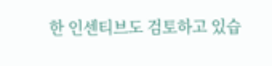한 인센티브도 검토하고 있습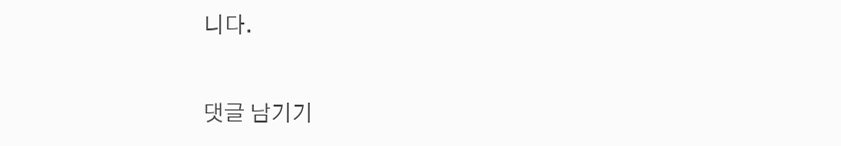니다.

댓글 남기기